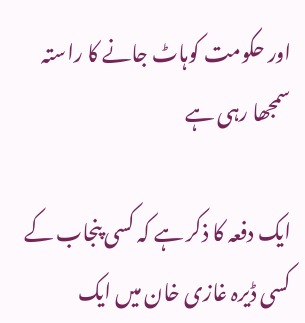اور حکومت کوہاٹ جانے کا راستہ سمجھا رہی ہے

ایک دفعہ کا ذکر ہے کہ کسی پنجاب کے کسی ڈیرہ غازی خان میں ایک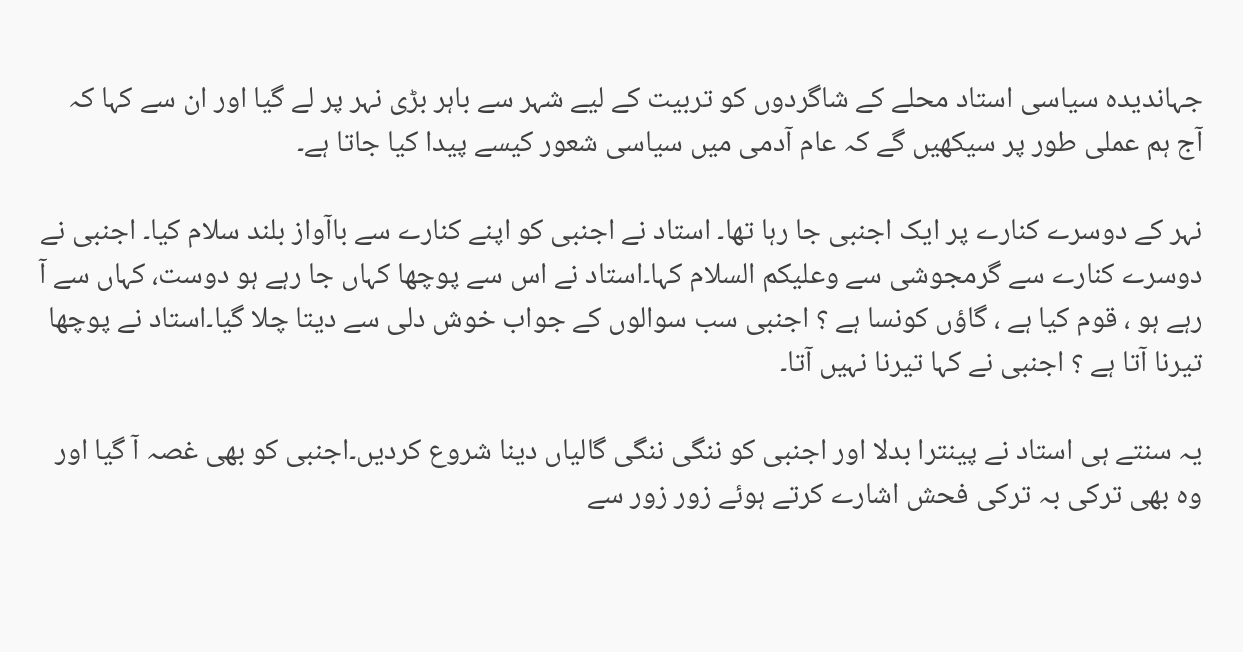جہاندیدہ سیاسی استاد محلے کے شاگردوں کو تربیت کے لیے شہر سے باہر بڑی نہر پر لے گیا اور ان سے کہا کہ آج ہم عملی طور پر سیکھیں گے کہ عام آدمی میں سیاسی شعور کیسے پیدا کیا جاتا ہے۔

نہر کے دوسرے کنارے پر ایک اجنبی جا رہا تھا۔ استاد نے اجنبی کو اپنے کنارے سے باآواز بلند سلام کیا۔ اجنبی نے دوسرے کنارے سے گرمجوشی سے وعلیکم السلام کہا۔استاد نے اس سے پوچھا کہاں جا رہے ہو دوست، کہاں سے آ رہے ہو ، قوم کیا ہے ، گاؤں کونسا ہے ؟ اجنبی سب سوالوں کے جواب خوش دلی سے دیتا چلا گیا۔استاد نے پوچھا تیرنا آتا ہے ؟ اجنبی نے کہا تیرنا نہیں آتا۔

یہ سنتے ہی استاد نے پینترا بدلا اور اجنبی کو ننگی ننگی گالیاں دینا شروع کردیں۔اجنبی کو بھی غصہ آ گیا اور وہ بھی ترکی بہ ترکی فحش اشارے کرتے ہوئے زور زور سے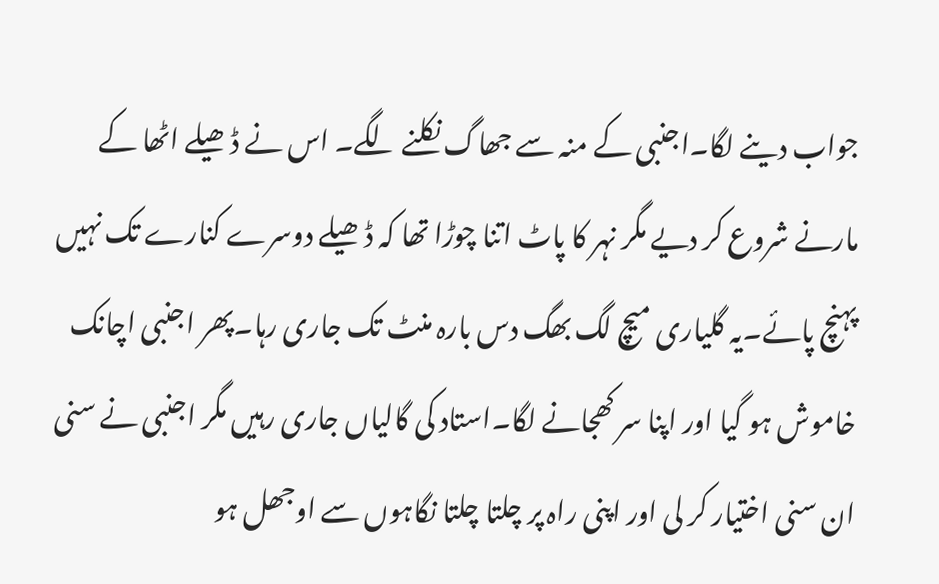جواب دینے لگا۔اجنبی کے منہ سے جھاگ نکلنے لگے۔ اس نے ڈھیلے اٹھا کے مارنے شروع کر دیے مگر نہر کا پاٹ اتنا چوڑا تھا کہ ڈھیلے دوسرے کنارے تک نہیں پہنچ پائے۔یہ گلیاری میچ لگ بھگ دس بارہ منٹ تک جاری رہا۔پھر اجنبی اچانک خاموش ہو گیا اور اپنا سر کھجانے لگا۔استاد کی گالیاں جاری رہیں مگر اجنبی نے سنی ان سنی اختیار کر لی اور اپنی راہ پر چلتا چلتا نگاہوں سے اوجھل ہو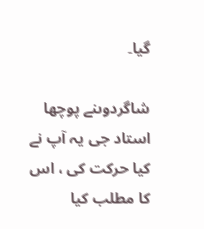گیا۔

شاگردوںنے پوچھا استاد جی یہ آپ نے کیا حرکت کی ، اس کا مطلب کیا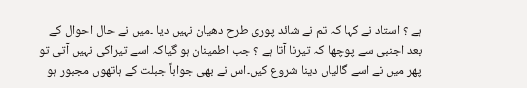ہے ؟ استاد نے کہا کہ تم نے شائد پوری طرح دھیان نہیں دیا ۔میں نے حال احوال کے بعد اجنبی سے پوچھا کہ تیرنا آتا ہے ؟ جب اطمینان ہو گیاکہ اسے تیراکی نہیں آتی تو پھر میں نے اسے گالیاں دینا شروع کیں۔اس نے بھی جواباً جبلت کے ہاتھوں مجبور ہو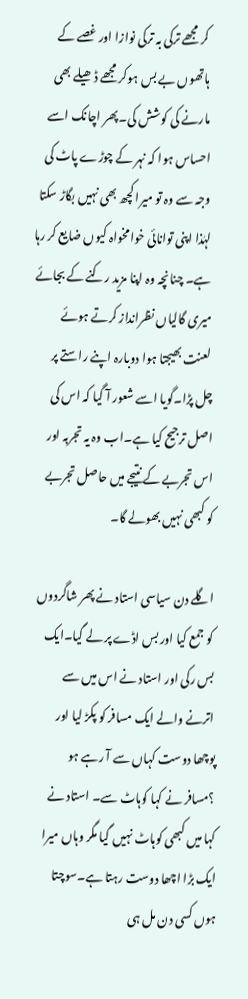کر مجھے ترکی بہ ترکی نوازا اور غصے کے ہاتھوں بے بس ہوکر مجھے ڈھیلے بھی مارنے کی کوشش کی۔پھر اچانک اسے احساس ہوا کہ نہر کے چوڑے پاٹ کی وجہ سے وہ تو میرا کچھ بھی نہیں بگاڑ سکتا لہٰذا اپنی توانائی خوامخواہ کیوں ضایع کر رہا ہے۔ چنانچہ وہ اپنا مزید رکنے کے بجائے میری گالیاں نظرانداز کرتے ہوئے لعنت بھیجتا ہوا دوبارہ اپنے راستے پر چل پڑا۔گویا اسے شعور آ گیا کہ اس کی اصل ترجیح کیا ہے۔اب وہ یہ تجربہ اور اس تجربے کے نتیجے میں حاصل تجربے کو کبھی نہیں بھولے گا۔

اگلے دن سیاسی استاد نے پھر شاگردوں کو جمع کیا اور بس اڈے پر لے گیا۔ایک بس رکی اور استاد نے اس میں سے اترنے والے ایک مسافر کو پکڑ لیا اور پوچھا دوست کہاں سے آ رہے ہو ؟مسافر نے کہا کوہاٹ سے۔ استاد نے کہا میں کبھی کوہاٹ نہیں گیا مگر وہاں میرا ایک بڑا اچھا دوست رہتا ہے۔سوچتا ہوں کسی دن مل ہی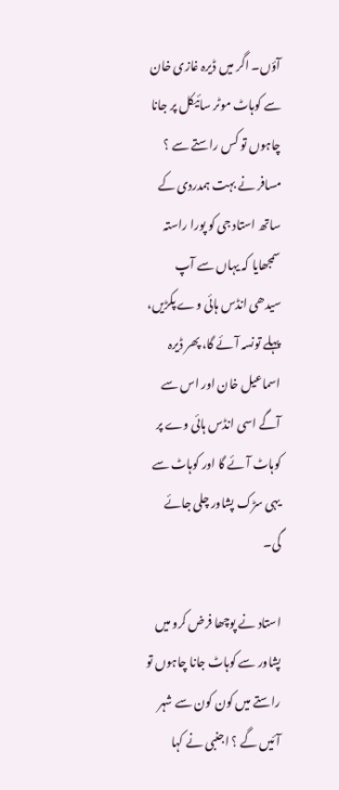آؤں۔ اگر میں ڈیرہ غازی خان سے کوہاٹ موٹر سائیکل پر جانا چاہوں تو کس راستے سے ؟ مسافر نے بہت ہمدردی کے ساتھ استاد جی کو پورا راستہ سمجھایا کہ یہاں سے آپ سیدھی انڈس ہائی وے پکڑیں، پہلے تونسہ آئے گا، پھر ڈیرہ اسماعیل خان اور اس سے آگے اسی انڈس ہائی وے پر کوہاٹ آئے گا اور کوہاٹ سے یہی سڑک پشاور چلی جائے گی۔

استاد نے پوچھا فرض کرو میں پشاور سے کوہاٹ جانا چاہوں تو راستے میں کون کون سے شہر آئیں گے ؟ اجنبی نے کہا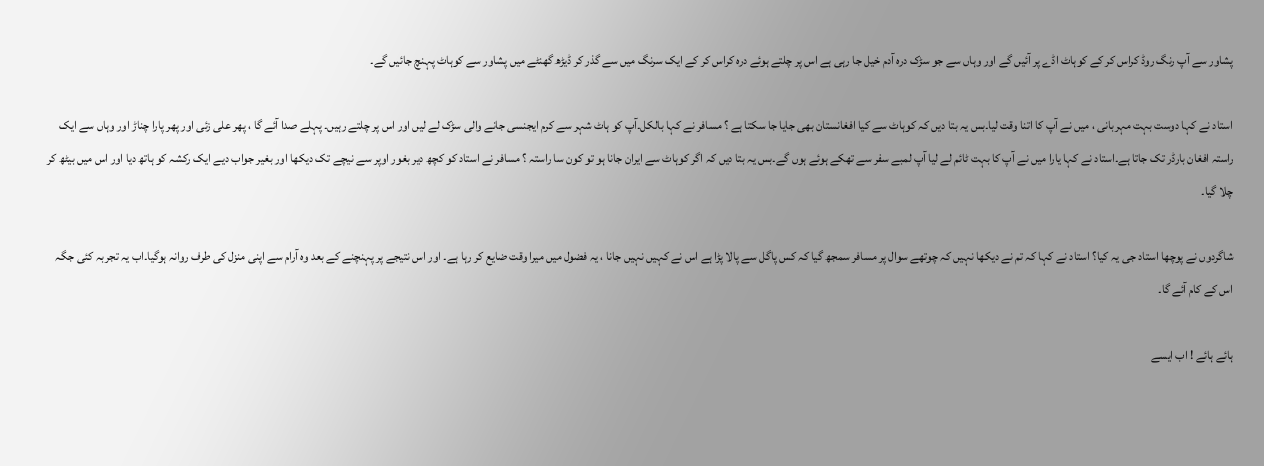پشاور سے آپ رنگ روڈ کراس کر کے کوہاٹ اڈے پر آئیں گے اور وہاں سے جو سڑک درہ آدم خیل جا رہی ہے اس پر چلتے ہوئے درہ کراس کر کے ایک سرنگ میں سے گذر کر ڈیڑھ گھنٹے میں پشاور سے کوہاٹ پہنچ جائیں گے۔

استاد نے کہا دوست بہت مہربانی ، میں نے آپ کا اتنا وقت لیا۔بس یہ بتا دیں کہ کوہاٹ سے کیا افغانستان بھی جایا جا سکتا ہے ؟ مسافر نے کہا بالکل۔آپ کو ہاٹ شہر سے کرم ایجنسی جانے والی سڑک لے لیں اور اس پر چلتے رہیں۔ پہلے صدا آئے گا ، پھر علی زئی اور پھر پارا چناڑ اور وہاں سے ایک راستہ افغان بارڈر تک جاتا ہے۔استاد نے کہا یارا میں نے آپ کا بہت ٹائم لے لیا آپ لمبے سفر سے تھکے ہوئے ہوں گے۔بس یہ بتا دیں کہ اگر کوہاٹ سے ایران جانا ہو تو کون سا راستہ ؟ مسافر نے استاد کو کچھ دیر بغور اوپر سے نیچے تک دیکھا اور بغیر جواب دیے ایک رکشہ کو ہاتھ دیا اور اس میں بیٹھ کر چلا گیا۔

شاگردوں نے پوچھا استاد جی یہ کیا؟ استاد نے کہا کہ تم نے دیکھا نہیں کہ چوتھے سوال پر مسافر سمجھ گیا کہ کس پاگل سے پالا پڑا ہے اس نے کہیں نہیں جانا ، یہ فضول میں میرا وقت ضایع کر رہا ہے۔ اور اس نتیجے پر پہنچنے کے بعد وہ آرام سے اپنی منزل کی طرف روانہ ہوگیا۔اب یہ تجربہ کئی جگہ اس کے کام آئے گا۔

ہائے ہائے ! اب ایسے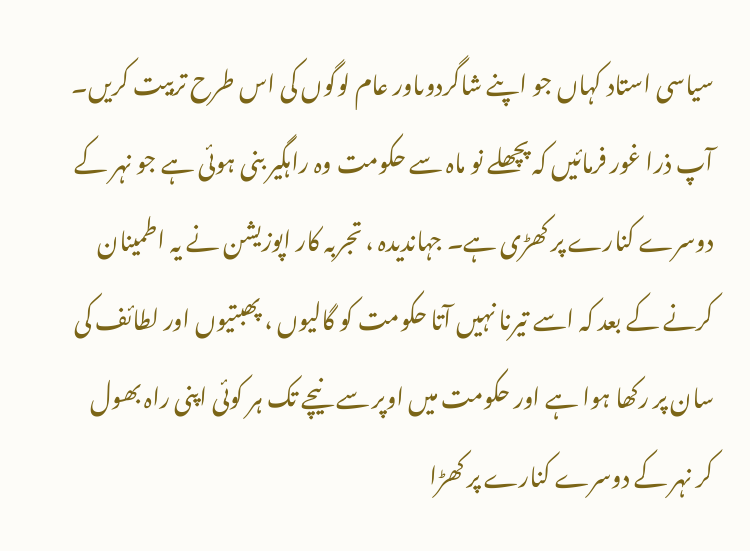سیاسی استاد کہاں جو اپنے شاگردوںاور عام لوگوں کی اس طرح تربیت کریں۔ آپ ذرا غور فرمائیں کہ پچھلے نو ماہ سے حکومت وہ راہگیر بنی ہوئی ہے جو نہر کے دوسرے کنارے پر کھڑی ہے۔ جہاندیدہ ، تجربہ کار اپوزیشن نے یہ اطمینان کرنے کے بعد کہ اسے تیرنا نہیں آتا حکومت کو گالیوں ، پھبتیوں اور لطائف کی سان پر رکھا ہوا ہے اور حکومت میں اوپر سے نیچے تک ہر کوئی اپنی راہ بھول کر نہر کے دوسرے کنارے پر کھڑا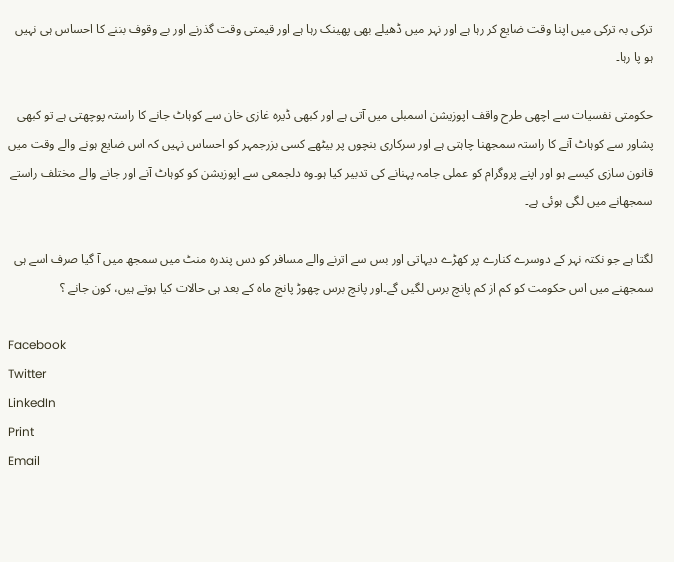ترکی بہ ترکی میں اپنا وقت ضایع کر رہا ہے اور نہر میں ڈھیلے بھی پھینک رہا ہے اور قیمتی وقت گذرنے اور بے وقوف بننے کا احساس ہی نہیں ہو پا رہا۔

حکومتی نفسیات سے اچھی طرح واقف اپوزیشن اسمبلی میں آتی ہے اور کبھی ڈیرہ غازی خان سے کوہاٹ جانے کا راستہ پوچھتی ہے تو کبھی پشاور سے کوہاٹ آنے کا راستہ سمجھنا چاہتی ہے اور سرکاری بنچوں پر بیٹھے کسی بزرجمہر کو احساس نہیں کہ اس ضایع ہونے والے وقت میں قانون سازی کیسے ہو اور اپنے پروگرام کو عملی جامہ پہنانے کی تدبیر کیا ہو۔وہ دلجمعی سے اپوزیشن کو کوہاٹ آنے اور جانے والے مختلف راستے سمجھانے میں لگی ہوئی ہے۔

لگتا ہے جو نکتہ نہر کے دوسرے کنارے پر کھڑے دیہاتی اور بس سے اترنے والے مسافر کو دس پندرہ منٹ میں سمجھ میں آ گیا صرف اسے ہی سمجھنے میں اس حکومت کو کم از کم پانچ برس لگیں گے۔اور پانچ برس چھوڑ پانچ ماہ کے بعد ہی حالات کیا ہوتے ہیں، کون جانے ؟

Facebook
Twitter
LinkedIn
Print
Email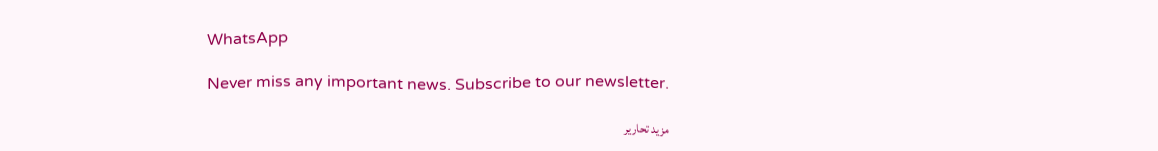WhatsApp

Never miss any important news. Subscribe to our newsletter.

مزید تحاریر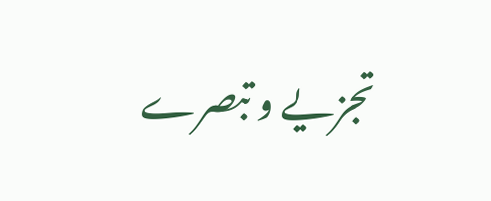تجزیے و تبصرے